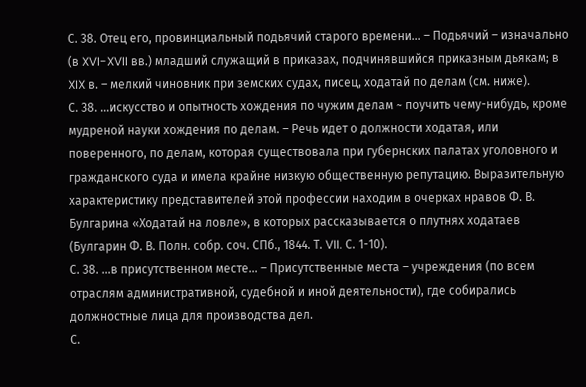С. 38. Отец его, провинциальный подьячий старого времени… – Подьячий – изначально (в XVI-XVII вв.) младший служащий в приказах, подчинявшийся приказным дьякам; в XIX в. – мелкий чиновник при земских судах, писец, ходатай по делам (см. ниже).
С. 38. …искусство и опытность хождения по чужим делам ~ поучить чему-нибудь, кроме мудреной науки хождения по делам. – Речь идет о должности ходатая, или поверенного, по делам, которая существовала при губернских палатах уголовного и гражданского суда и имела крайне низкую общественную репутацию. Выразительную характеристику представителей этой профессии находим в очерках нравов Ф. В. Булгарина «Ходатай на ловле», в которых рассказывается о плутнях ходатаев (Булгарин Ф. В. Полн. собр. соч. СПб., 1844. Т. VII. С. 1-10).
С. 38. …в присутственном месте… – Присутственные места – учреждения (по всем отраслям административной, судебной и иной деятельности), где собирались должностные лица для производства дел.
С.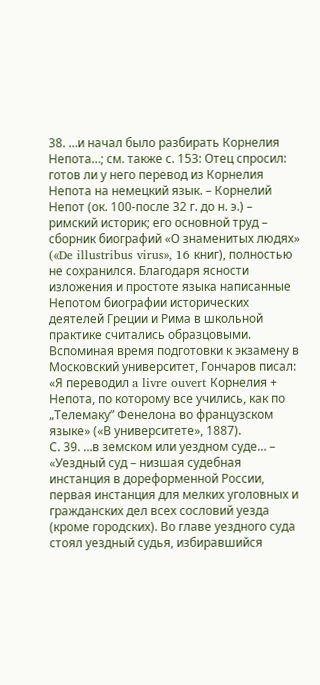38. …и начал было разбирать Корнелия Непота…; см. также с. 153: Отец спросил: готов ли у него перевод из Корнелия Непота на немецкий язык. – Корнелий Непот (ок. 100-после 32 г. до н. э.) – римский историк; его основной труд – сборник биографий «О знаменитых людях» («De illustribus virus», 16 книг), полностью не сохранился. Благодаря ясности изложения и простоте языка написанные Непотом биографии исторических деятелей Греции и Рима в школьной практике считались образцовыми. Вспоминая время подготовки к экзамену в Московский университет, Гончаров писал: «Я переводил a livre ouvert Корнелия + Непота, по которому все учились, как по „Телемаку” Фенелона во французском языке» («В университете», 1887).
С. 39. …в земском или уездном суде… – «Уездный суд – низшая судебная инстанция в дореформенной России, первая инстанция для мелких уголовных и гражданских дел всех сословий уезда (кроме городских). Во главе уездного суда стоял уездный судья, избиравшийся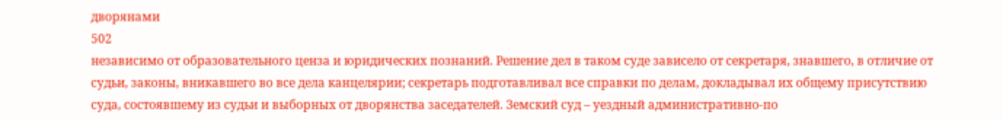дворянами
502
независимо от образовательного ценза и юридических познаний. Решение дел в таком суде зависело от секретаря, знавшего, в отличие от судьи, законы, вникавшего во все дела канцелярии; секретарь подготавливал все справки по делам, докладывал их общему присутствию суда, состоявшему из судьи и выборных от дворянства заседателей. Земский суд – уездный административно-по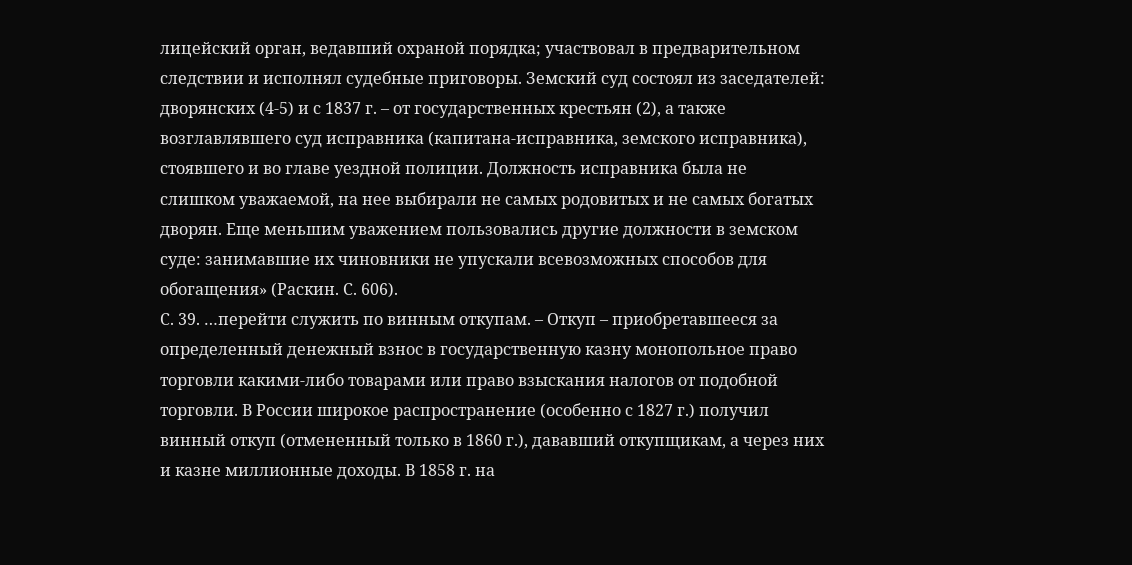лицейский орган, ведавший охраной порядка; участвовал в предварительном следствии и исполнял судебные приговоры. Земский суд состоял из заседателей: дворянских (4-5) и с 1837 г. – от государственных крестьян (2), а также возглавлявшего суд исправника (капитана-исправника, земского исправника), стоявшего и во главе уездной полиции. Должность исправника была не слишком уважаемой, на нее выбирали не самых родовитых и не самых богатых дворян. Еще меньшим уважением пользовались другие должности в земском суде: занимавшие их чиновники не упускали всевозможных способов для обогащения» (Раскин. С. 606).
С. 39. …перейти служить по винным откупам. – Откуп – приобретавшееся за определенный денежный взнос в государственную казну монопольное право торговли какими-либо товарами или право взыскания налогов от подобной торговли. В России широкое распространение (особенно с 1827 г.) получил винный откуп (отмененный только в 1860 г.), дававший откупщикам, а через них и казне миллионные доходы. В 1858 г. на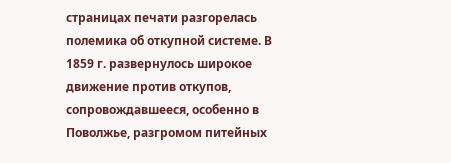страницах печати разгорелась полемика об откупной системе. В 1859 г. развернулось широкое движение против откупов, сопровождавшееся, особенно в Поволжье, разгромом питейных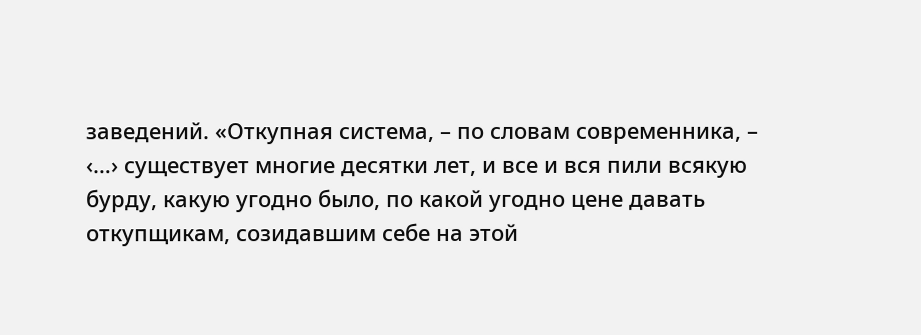заведений. «Откупная система, – по словам современника, – ‹…› существует многие десятки лет, и все и вся пили всякую бурду, какую угодно было, по какой угодно цене давать откупщикам, созидавшим себе на этой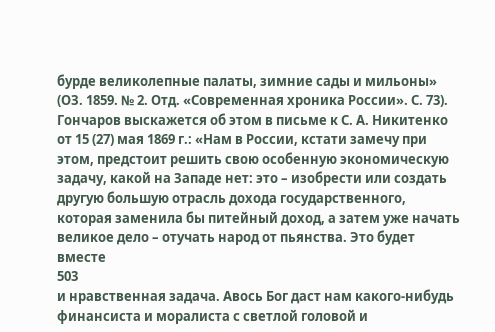бурде великолепные палаты, зимние сады и мильоны» (ОЗ. 1859. № 2. Отд. «Современная хроника России». С. 73). Гончаров выскажется об этом в письме к С. А. Никитенко от 15 (27) мая 1869 г.: «Нам в России, кстати замечу при этом, предстоит решить свою особенную экономическую задачу, какой на Западе нет: это – изобрести или создать другую большую отрасль дохода государственного, которая заменила бы питейный доход, а затем уже начать великое дело – отучать народ от пьянства. Это будет вместе
503
и нравственная задача. Авось Бог даст нам какого-нибудь финансиста и моралиста с светлой головой и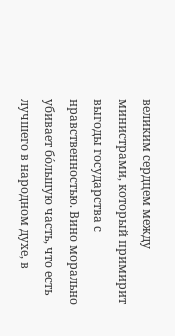великим сердцем между министрами, который примирит выгоды государства с нравственностью. Вино морально убивает бо́льшую часть, что есть лучшего в народном духе, в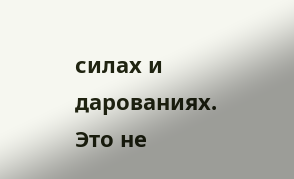силах и дарованиях. Это не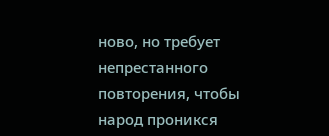ново, но требует непрестанного повторения, чтобы народ проникся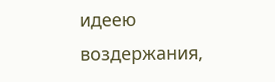идеею воздержания,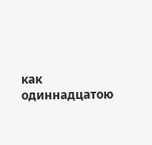как одиннадцатою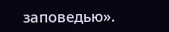заповедью».